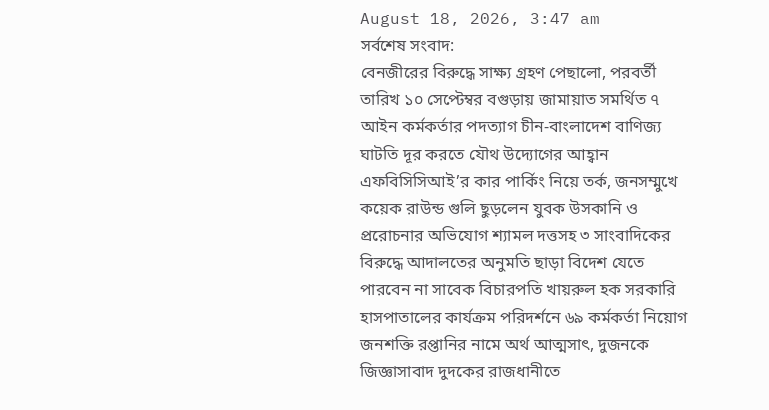August 18, 2026, 3:47 am
সর্বশেষ সংবাদ:
বেনজীরের বিরুদ্ধে সাক্ষ্য গ্রহণ পেছালো, পরবর্তী তারিখ ১০ সেপ্টেম্বর বগুড়ায় জামায়াত সমর্থিত ৭ আইন কর্মকর্তার পদত্যাগ চীন-বাংলাদেশ বাণিজ্য ঘাটতি দূর করতে যৌথ উদ্যোগের আহ্বান এফবিসিসিআই’র কার পার্কিং নিয়ে তর্ক, জনসম্মুখে কয়েক রাউন্ড গুলি ছুড়লেন যুবক উসকানি ও প্ররোচনার অভিযোগ শ্যামল দত্তসহ ৩ সাংবাদিকের বিরুদ্ধে আদালতের অনুমতি ছাড়া বিদেশ যেতে পারবেন না সাবেক বিচারপতি খায়রুল হক সরকারি হাসপাতালের কার্যক্রম পরিদর্শনে ৬৯ কর্মকর্তা নিয়োগ জনশক্তি রপ্তানির নামে অর্থ আত্মসাৎ, দুজনকে জিজ্ঞাসাবাদ দুদকের রাজধানীতে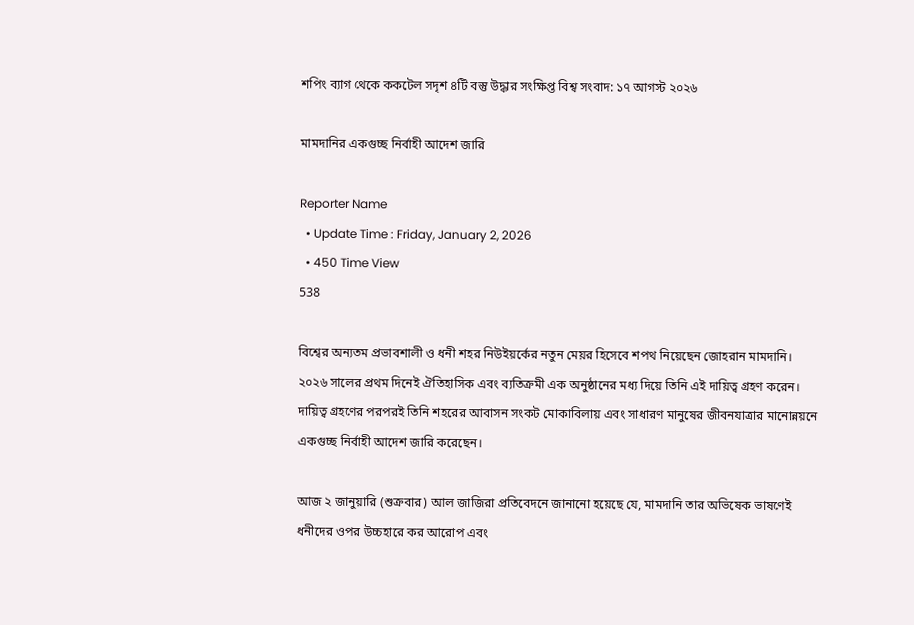শপিং ব্যাগ থেকে ককটেল সদৃশ ৪টি বস্তু উদ্ধার সংক্ষিপ্ত বিশ্ব সংবাদ: ১৭ আগস্ট ২০২৬

মামদানির একগুচ্ছ নির্বাহী আদেশ জারি

Reporter Name
  • Update Time : Friday, January 2, 2026
  • 450 Time View
538

বিশ্বের অন্যতম প্রভাবশালী ও ধনী শহর নিউইয়র্কের নতুন মেয়র হিসেবে শপথ নিয়েছেন জোহরান মামদানি। ২০২৬ সালের প্রথম দিনেই ঐতিহাসিক এবং ব্যতিক্রমী এক অনুষ্ঠানের মধ্য দিয়ে তিনি এই দায়িত্ব গ্রহণ করেন। দায়িত্ব গ্রহণের পরপরই তিনি শহরের আবাসন সংকট মোকাবিলায় এবং সাধারণ মানুষের জীবনযাত্রার মানোন্নয়নে একগুচ্ছ নির্বাহী আদেশ জারি করেছেন।

আজ ২ জানুয়ারি (শুক্রবার) আল জাজিরা প্রতিবেদনে জানানো হয়েছে যে, মামদানি তার অভিষেক ভাষণেই ধনীদের ওপর উচ্চহারে কর আরোপ এবং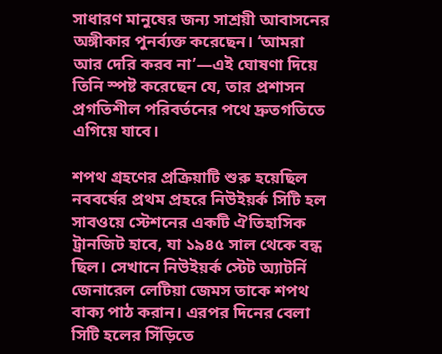সাধারণ মানুষের জন্য সাশ্রয়ী আবাসনের অঙ্গীকার পুনর্ব্যক্ত করেছেন। ‘আমরা আর দেরি করব না’—এই ঘোষণা দিয়ে তিনি স্পষ্ট করেছেন যে, তার প্রশাসন প্রগতিশীল পরিবর্তনের পথে দ্রুতগতিতে এগিয়ে যাবে।

শপথ গ্রহণের প্রক্রিয়াটি শুরু হয়েছিল নববর্ষের প্রথম প্রহরে নিউইয়র্ক সিটি হল সাবওয়ে স্টেশনের একটি ঐতিহাসিক ট্রানজিট হাবে, যা ১৯৪৫ সাল থেকে বন্ধ ছিল। সেখানে নিউইয়র্ক স্টেট অ্যাটর্নি জেনারেল লেটিয়া জেমস তাকে শপথ বাক্য পাঠ করান। এরপর দিনের বেলা সিটি হলের সিঁড়িতে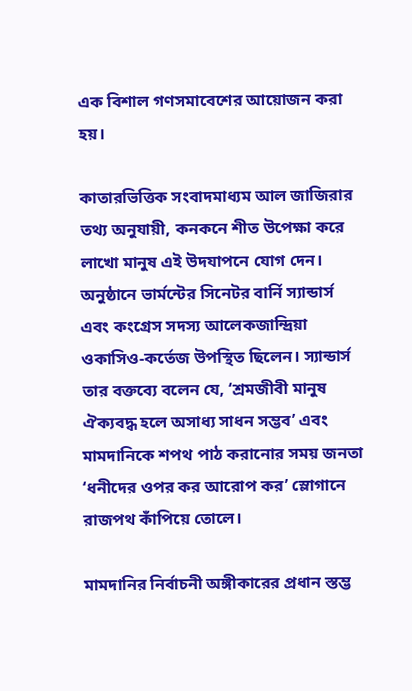এক বিশাল গণসমাবেশের আয়োজন করা হয়।

কাতারভিত্তিক সংবাদমাধ্যম আল জাজিরার তথ্য অনুযায়ী, কনকনে শীত উপেক্ষা করে লাখো মানুষ এই উদযাপনে যোগ দেন। অনুষ্ঠানে ভার্মন্টের সিনেটর বার্নি স্যান্ডার্স এবং কংগ্রেস সদস্য আলেকজান্দ্রিয়া ওকাসিও-কর্তেজ উপস্থিত ছিলেন। স্যান্ডার্স তার বক্তব্যে বলেন যে, ‘শ্রমজীবী মানুষ ঐক্যবদ্ধ হলে অসাধ্য সাধন সম্ভব’ এবং মামদানিকে শপথ পাঠ করানোর সময় জনতা ‘ধনীদের ওপর কর আরোপ কর’ স্লোগানে রাজপথ কাঁপিয়ে তোলে।

মামদানির নির্বাচনী অঙ্গীকারের প্রধান স্তম্ভ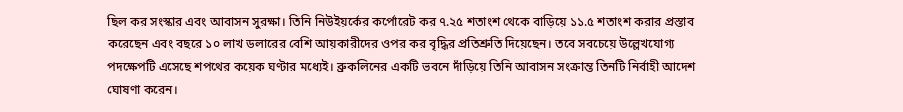ছিল কর সংস্কার এবং আবাসন সুরক্ষা। তিনি নিউইয়র্কের কর্পোরেট কর ৭.২৫ শতাংশ থেকে বাড়িয়ে ১১.৫ শতাংশ করার প্রস্তাব করেছেন এবং বছরে ১০ লাখ ডলারের বেশি আয়কারীদের ওপর কর বৃদ্ধির প্রতিশ্রুতি দিয়েছেন। তবে সবচেয়ে উল্লেখযোগ্য পদক্ষেপটি এসেছে শপথের কয়েক ঘণ্টার মধ্যেই। ব্রুকলিনের একটি ভবনে দাঁড়িয়ে তিনি আবাসন সংক্রান্ত তিনটি নির্বাহী আদেশ ঘোষণা করেন।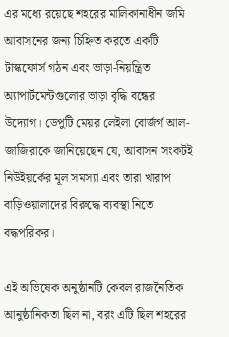এর মধ্যে রয়েছে শহরের মালিকানাধীন জমি আবাসনের জন্য চিহ্নিত করতে একটি টাস্কফোর্স গঠন এবং ভাড়া-নিয়ন্ত্রিত অ্যাপার্টমেন্টগুলোর ভাড়া বৃদ্ধি বন্ধের উদ্যোগ। ডেপুটি মেয়র লেইলা বোর্জর্গ আল-জাজিরাকে জানিয়েছেন যে, আবাসন সংকটই নিউইয়র্কের মূল সমস্যা এবং তারা খারাপ বাড়িওয়ালাদের বিরুদ্ধে ব্যবস্থা নিতে বদ্ধপরিকর।

এই অভিষেক অনুষ্ঠানটি কেবল রাজনৈতিক আনুষ্ঠানিকতা ছিল না, বরং এটি ছিল শহরের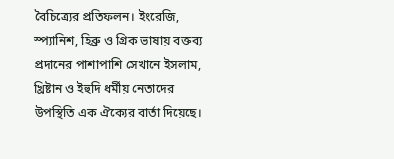বৈচিত্র্যের প্রতিফলন। ইংরেজি, স্প্যানিশ, হিব্রু ও গ্রিক ভাষায় বক্তব্য প্রদানের পাশাপাশি সেখানে ইসলাম, খ্রিষ্টান ও ইহুদি ধর্মীয় নেতাদের উপস্থিতি এক ঐক্যের বার্তা দিয়েছে।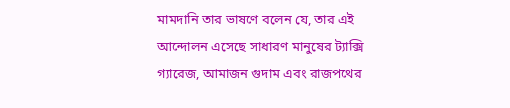মামদানি তার ভাষণে বলেন যে, তার এই আন্দোলন এসেছে সাধারণ মানুষের ট্যাক্সি গ্যারেজ, আমাজন গুদাম এবং রাজপথের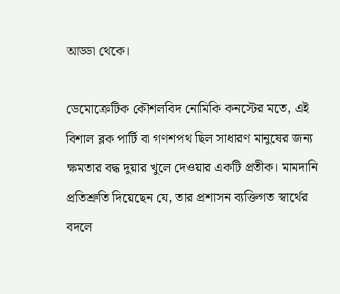আড্ডা থেকে।

ডেমোক্রেটিক কৌশলবিদ নোমিকি কনস্টের মতে, এই বিশাল ব্লক পার্টি বা গণশপথ ছিল সাধারণ মানুষের জন্য ক্ষমতার বদ্ধ দুয়ার খুলে দেওয়ার একটি প্রতীক। মামদানি প্রতিশ্রুতি দিয়েছেন যে, তার প্রশাসন ব্যক্তিগত স্বার্থের বদলে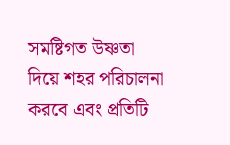সমষ্টিগত উষ্ণতা দিয়ে শহর পরিচালনা করবে এবং প্রতিটি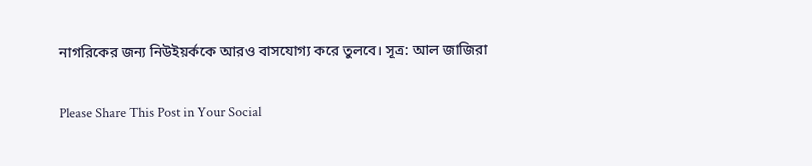নাগরিকের জন্য নিউইয়র্ককে আরও বাসযোগ্য করে তুলবে। সূত্র: আল জাজিরা

Please Share This Post in Your Social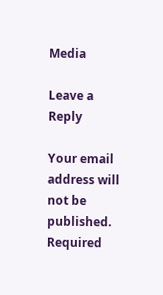Media

Leave a Reply

Your email address will not be published. Required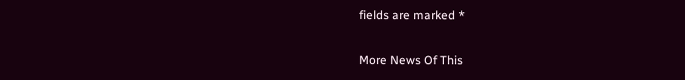fields are marked *

More News Of This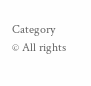Category
© All rights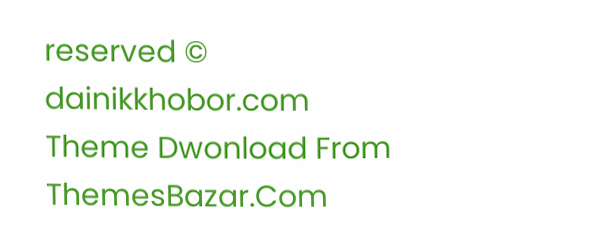reserved © dainikkhobor.com
Theme Dwonload From ThemesBazar.Com